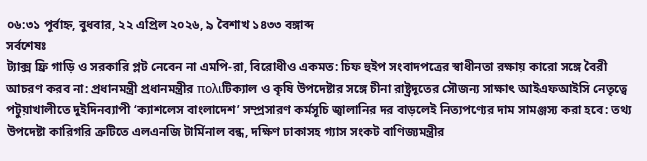০৬:৩১ পূর্বাহ্ন, বুধবার, ২২ এপ্রিল ২০২৬, ৯ বৈশাখ ১৪৩৩ বঙ্গাব্দ
সর্বশেষঃ
ট্যাক্স ফ্রি গাড়ি ও সরকারি প্লট নেবেন না এমপি-রা, বিরোধীও একমত: চিফ হুইপ সংবাদপত্রের স্বাধীনতা রক্ষায় কারো সঙ্গে বৈরী আচরণ করব না: প্রধানমন্ত্রী প্রধানমন্ত্রীর πολιটিক্যাল ও কৃষি উপদেষ্টার সঙ্গে চীনা রাষ্ট্রদূতের সৌজন্য সাক্ষাৎ আইএফআইসি নেতৃত্বে পটুয়াখালীতে দুইদিনব্যাপী ‘ক্যাশলেস বাংলাদেশ’ সম্প্রসারণ কর্মসূচি জ্বালানির দর বাড়লেই নিত্যপণ্যের দাম সামঞ্জস্য করা হবে: তথ্য উপদেষ্টা কারিগরি ত্রুটিতে এলএনজি টার্মিনাল বন্ধ, দক্ষিণ ঢাকাসহ গ্যাস সংকট বাণিজ্যমন্ত্রীর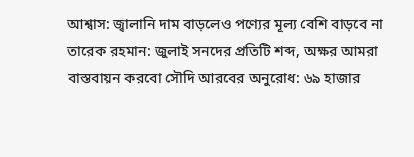আশ্বাস: জ্বালানি দাম বাড়লেও পণ্যের মূল্য বেশি বাড়বে না তারেক রহমান: জুলাই সনদের প্রতিটি শব্দ, অক্ষর আমরা বাস্তবায়ন করবো সৌদি আরবের অনুরোধ: ৬৯ হাজার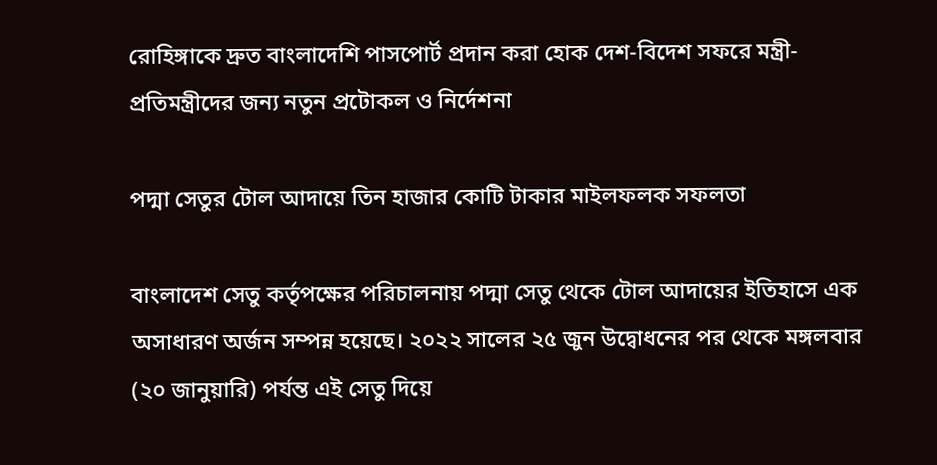রোহিঙ্গাকে দ্রুত বাংলাদেশি পাসপোর্ট প্রদান করা হোক দেশ-বিদেশ সফরে মন্ত্রী-প্রতিমন্ত্রীদের জন্য নতুন প্রটোকল ও নির্দেশনা

পদ্মা সেতুর টোল আদায়ে তিন হাজার কোটি টাকার মাইলফলক সফলতা

বাংলাদেশ সেতু কর্তৃপক্ষের পরিচালনায় পদ্মা সেতু থেকে টোল আদায়ের ইতিহাসে এক অসাধারণ অর্জন সম্পন্ন হয়েছে। ২০২২ সালের ২৫ জুন উদ্বোধনের পর থেকে মঙ্গলবার (২০ জানুয়ারি) পর্যন্ত এই সেতু দিয়ে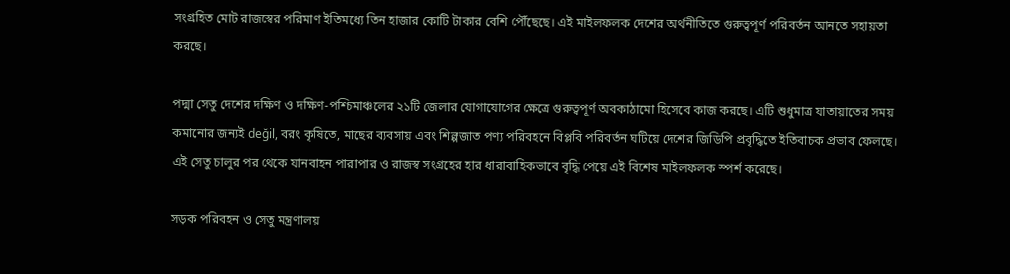সংগ্রহিত মোট রাজস্বের পরিমাণ ইতিমধ্যে তিন হাজার কোটি টাকার বেশি পৌঁছেছে। এই মাইলফলক দেশের অর্থনীতিতে গুরুত্বপূর্ণ পরিবর্তন আনতে সহায়তা করছে।

পদ্মা সেতু দেশের দক্ষিণ ও দক্ষিণ-পশ্চিমাঞ্চলের ২১টি জেলার যোগাযোগের ক্ষেত্রে গুরুত্বপূর্ণ অবকাঠামো হিসেবে কাজ করছে। এটি শুধুমাত্র যাতায়াতের সময় কমানোর জন্যই değil, বরং কৃষিতে, মাছের ব্যবসায় এবং শিল্পজাত পণ্য পরিবহনে বিপ্লবি পরিবর্তন ঘটিয়ে দেশের জিডিপি প্রবৃদ্ধিতে ইতিবাচক প্রভাব ফেলছে। এই সেতু চালুর পর থেকে যানবাহন পারাপার ও রাজস্ব সংগ্রহের হার ধারাবাহিকভাবে বৃদ্ধি পেয়ে এই বিশেষ মাইলফলক স্পর্শ করেছে।

সড়ক পরিবহন ও সেতু মন্ত্রণালয়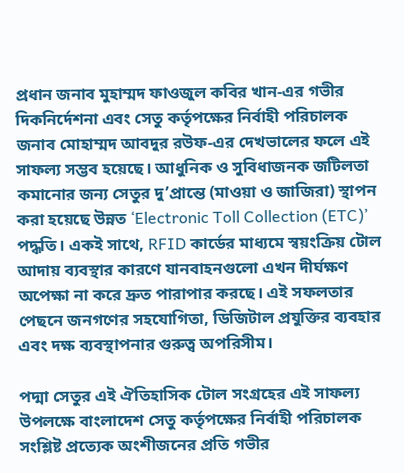প্রধান জনাব মুহাম্মদ ফাওজুল কবির খান-এর গভীর দিকনির্দেশনা এবং সেতু কর্তৃপক্ষের নির্বাহী পরিচালক জনাব মোহাম্মদ আবদুর রউফ-এর দেখভালের ফলে এই সাফল্য সম্ভব হয়েছে। আধুনিক ও সুবিধাজনক জটিলতা কমানোর জন্য সেতুর দু’প্রান্তে (মাওয়া ও জাজিরা) স্থাপন করা হয়েছে উন্নত ‘Electronic Toll Collection (ETC)’ পদ্ধতি। একই সাথে, RFID কার্ডের মাধ্যমে স্বয়ংক্রিয় টোল আদায় ব্যবস্থার কারণে যানবাহনগুলো এখন দীর্ঘক্ষণ অপেক্ষা না করে দ্রুত পারাপার করছে। এই সফলতার পেছনে জনগণের সহযোগিতা, ডিজিটাল প্রযুক্তির ব্যবহার এবং দক্ষ ব্যবস্থাপনার গুরুত্ব অপরিসীম।

পদ্মা সেতুর এই ঐতিহাসিক টোল সংগ্রহের এই সাফল্য উপলক্ষে বাংলাদেশ সেতু কর্তৃপক্ষের নির্বাহী পরিচালক সংশ্লিষ্ট প্রত্যেক অংশীজনের প্রতি গভীর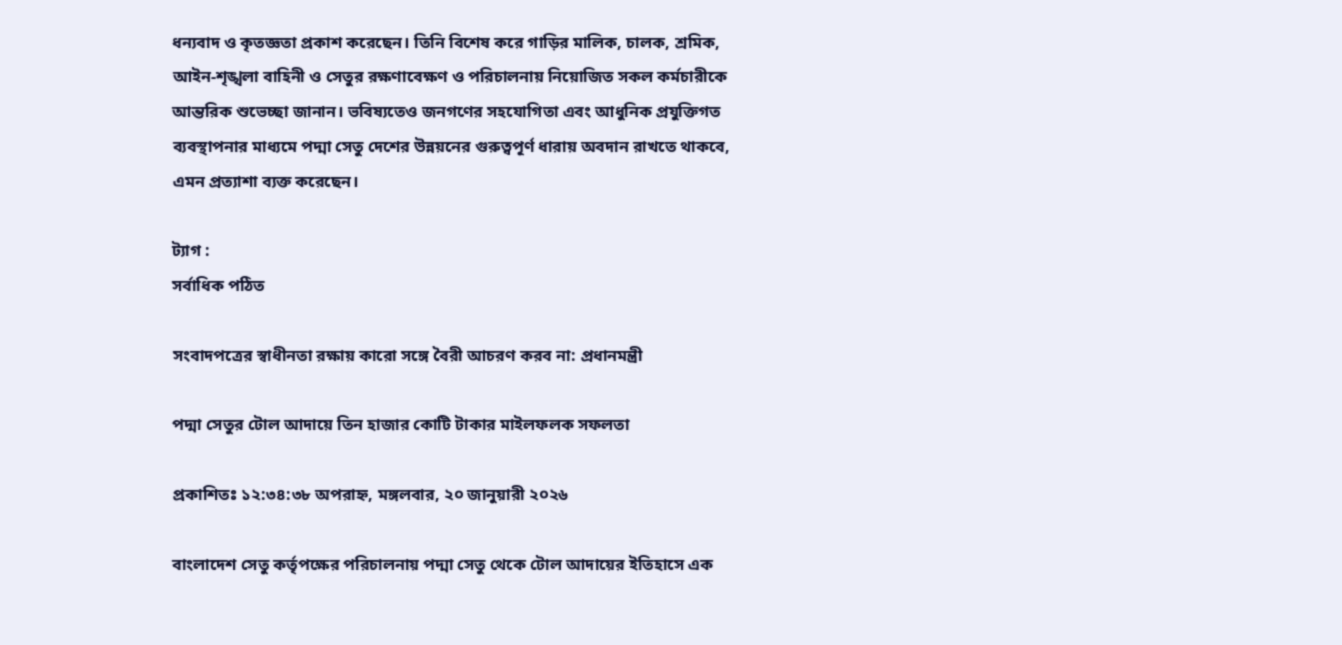ধন্যবাদ ও কৃতজ্ঞতা প্রকাশ করেছেন। তিনি বিশেষ করে গাড়ির মালিক, চালক, শ্রমিক, আইন-শৃঙ্খলা বাহিনী ও সেতুর রক্ষণাবেক্ষণ ও পরিচালনায় নিয়োজিত সকল কর্মচারীকে আন্তরিক শুভেচ্ছা জানান। ভবিষ্যতেও জনগণের সহযোগিতা এবং আধুনিক প্রযুক্তিগত ব্যবস্থাপনার মাধ্যমে পদ্মা সেতু দেশের উন্নয়নের গুরুত্বপূর্ণ ধারায় অবদান রাখতে থাকবে, এমন প্রত্যাশা ব্যক্ত করেছেন।

ট্যাগ :
সর্বাধিক পঠিত

সংবাদপত্রের স্বাধীনতা রক্ষায় কারো সঙ্গে বৈরী আচরণ করব না: প্রধানমন্ত্রী

পদ্মা সেতুর টোল আদায়ে তিন হাজার কোটি টাকার মাইলফলক সফলতা

প্রকাশিতঃ ১২:৩৪:৩৮ অপরাহ্ন, মঙ্গলবার, ২০ জানুয়ারী ২০২৬

বাংলাদেশ সেতু কর্তৃপক্ষের পরিচালনায় পদ্মা সেতু থেকে টোল আদায়ের ইতিহাসে এক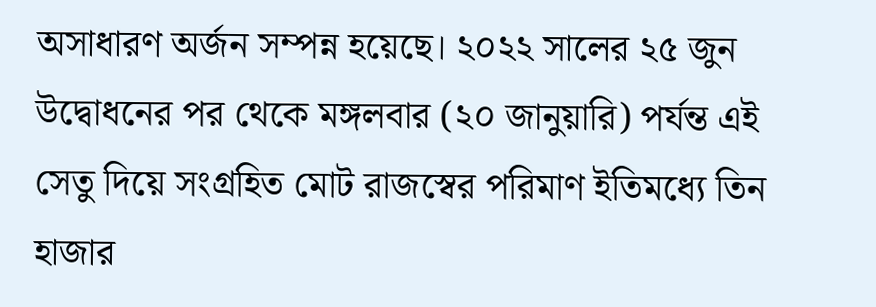অসাধারণ অর্জন সম্পন্ন হয়েছে। ২০২২ সালের ২৫ জুন উদ্বোধনের পর থেকে মঙ্গলবার (২০ জানুয়ারি) পর্যন্ত এই সেতু দিয়ে সংগ্রহিত মোট রাজস্বের পরিমাণ ইতিমধ্যে তিন হাজার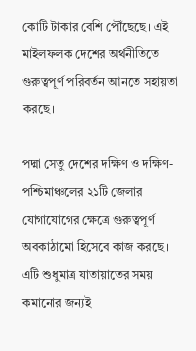কোটি টাকার বেশি পৌঁছেছে। এই মাইলফলক দেশের অর্থনীতিতে গুরুত্বপূর্ণ পরিবর্তন আনতে সহায়তা করছে।

পদ্মা সেতু দেশের দক্ষিণ ও দক্ষিণ-পশ্চিমাঞ্চলের ২১টি জেলার যোগাযোগের ক্ষেত্রে গুরুত্বপূর্ণ অবকাঠামো হিসেবে কাজ করছে। এটি শুধুমাত্র যাতায়াতের সময় কমানোর জন্যই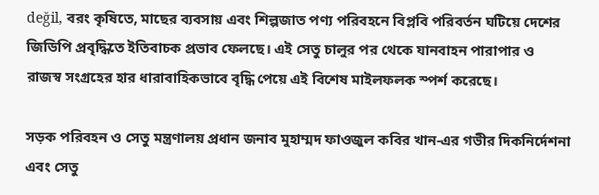değil, বরং কৃষিতে, মাছের ব্যবসায় এবং শিল্পজাত পণ্য পরিবহনে বিপ্লবি পরিবর্তন ঘটিয়ে দেশের জিডিপি প্রবৃদ্ধিতে ইতিবাচক প্রভাব ফেলছে। এই সেতু চালুর পর থেকে যানবাহন পারাপার ও রাজস্ব সংগ্রহের হার ধারাবাহিকভাবে বৃদ্ধি পেয়ে এই বিশেষ মাইলফলক স্পর্শ করেছে।

সড়ক পরিবহন ও সেতু মন্ত্রণালয় প্রধান জনাব মুহাম্মদ ফাওজুল কবির খান-এর গভীর দিকনির্দেশনা এবং সেতু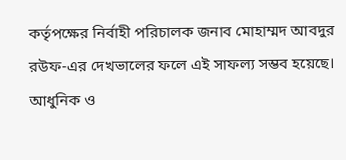কর্তৃপক্ষের নির্বাহী পরিচালক জনাব মোহাম্মদ আবদুর রউফ-এর দেখভালের ফলে এই সাফল্য সম্ভব হয়েছে। আধুনিক ও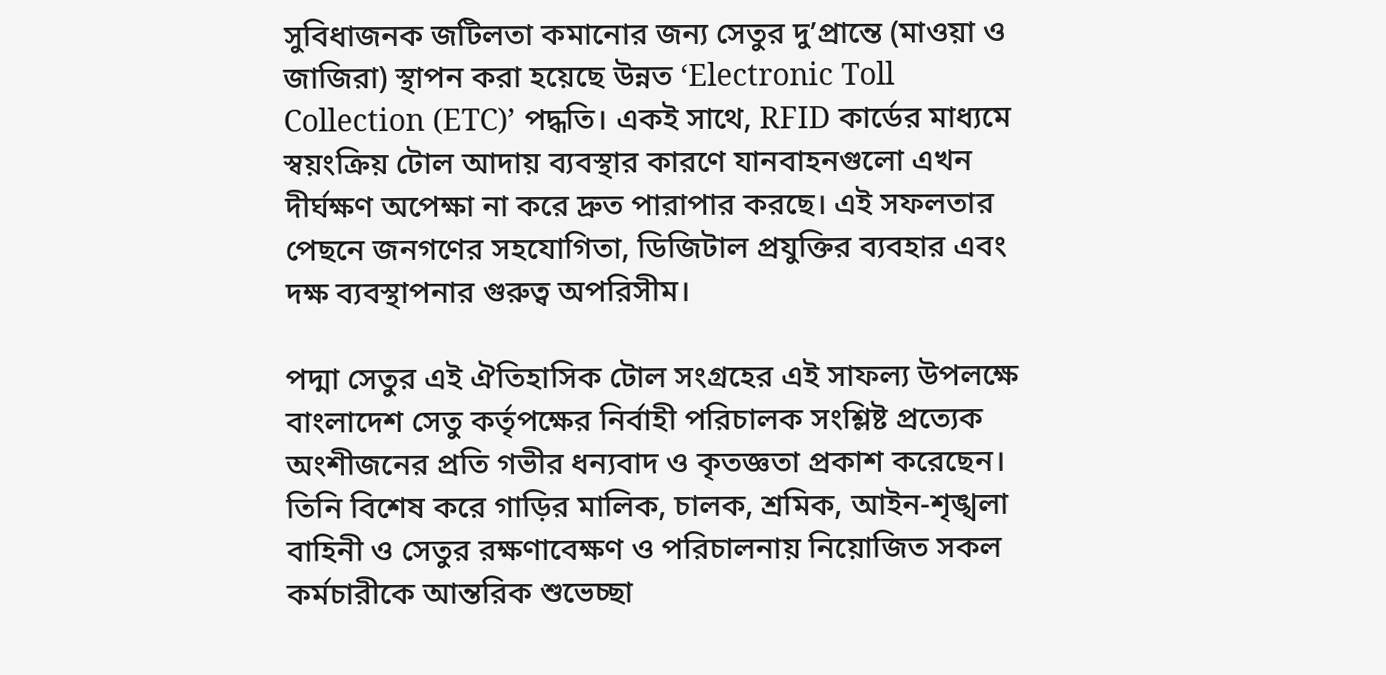সুবিধাজনক জটিলতা কমানোর জন্য সেতুর দু’প্রান্তে (মাওয়া ও জাজিরা) স্থাপন করা হয়েছে উন্নত ‘Electronic Toll Collection (ETC)’ পদ্ধতি। একই সাথে, RFID কার্ডের মাধ্যমে স্বয়ংক্রিয় টোল আদায় ব্যবস্থার কারণে যানবাহনগুলো এখন দীর্ঘক্ষণ অপেক্ষা না করে দ্রুত পারাপার করছে। এই সফলতার পেছনে জনগণের সহযোগিতা, ডিজিটাল প্রযুক্তির ব্যবহার এবং দক্ষ ব্যবস্থাপনার গুরুত্ব অপরিসীম।

পদ্মা সেতুর এই ঐতিহাসিক টোল সংগ্রহের এই সাফল্য উপলক্ষে বাংলাদেশ সেতু কর্তৃপক্ষের নির্বাহী পরিচালক সংশ্লিষ্ট প্রত্যেক অংশীজনের প্রতি গভীর ধন্যবাদ ও কৃতজ্ঞতা প্রকাশ করেছেন। তিনি বিশেষ করে গাড়ির মালিক, চালক, শ্রমিক, আইন-শৃঙ্খলা বাহিনী ও সেতুর রক্ষণাবেক্ষণ ও পরিচালনায় নিয়োজিত সকল কর্মচারীকে আন্তরিক শুভেচ্ছা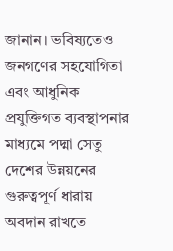জানান। ভবিষ্যতেও জনগণের সহযোগিতা এবং আধুনিক প্রযুক্তিগত ব্যবস্থাপনার মাধ্যমে পদ্মা সেতু দেশের উন্নয়নের গুরুত্বপূর্ণ ধারায় অবদান রাখতে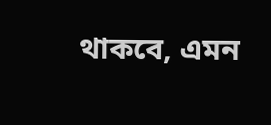থাকবে, এমন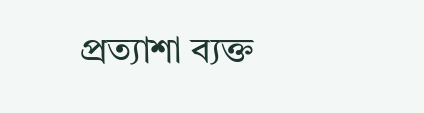প্রত্যাশা ব্যক্ত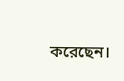করেছেন।